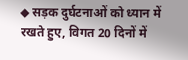◆ सड़क दुर्घटनाओं को ध्यान में रखते हुए, विगत 20 दिनों में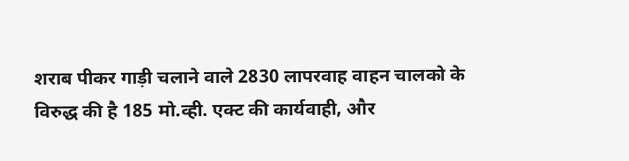शराब पीकर गाड़ी चलाने वाले 2830 लापरवाह वाहन चालको के विरुद्ध की है 185 मो.व्ही. एक्ट की कार्यवाही, और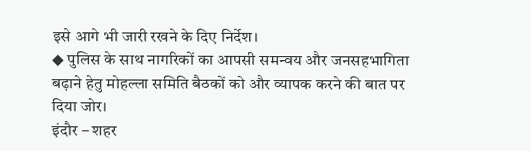इसे आगे भी जारी रखने के दिए निर्देश।
◆ पुलिस के साथ नागरिकों का आपसी समन्वय और जनसहभागिता बढ़ाने हेतु मोहल्ला समिति बैठकों को और व्यापक करने की बात पर दिया जोर।
इंदौर – शहर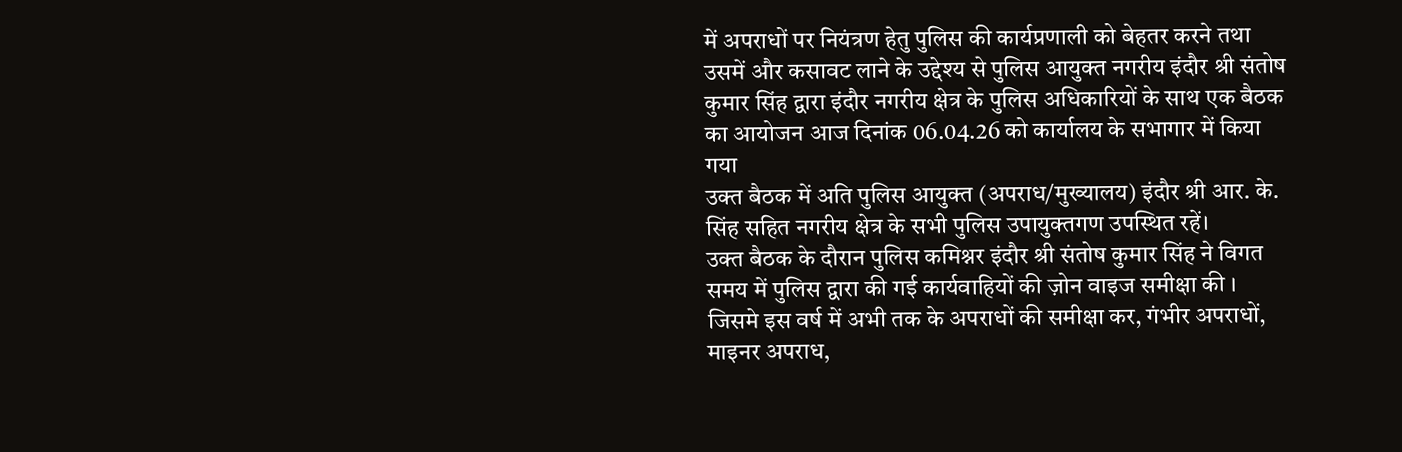में अपराधों पर नियंत्रण हेतु पुलिस की कार्यप्रणाली को बेहतर करने तथा उसमें और कसावट लाने के उद्देश्य से पुलिस आयुक्त नगरीय इंदौर श्री संतोष कुमार सिंह द्वारा इंदौर नगरीय क्षेत्र के पुलिस अधिकारियों के साथ एक बैठक का आयोजन आज दिनांक 06.04.26 को कार्यालय के सभागार में किया गया
उक्त बैठक में अति पुलिस आयुक्त (अपराध/मुख्यालय) इंदौर श्री आर. के. सिंह सहित नगरीय क्षेत्र के सभी पुलिस उपायुक्तगण उपस्थित रहें।
उक्त बैठक के दौरान पुलिस कमिश्नर इंदौर श्री संतोष कुमार सिंह ने विगत समय में पुलिस द्वारा की गई कार्यवाहियों की ज़ोन वाइज समीक्षा की । जिसमे इस वर्ष में अभी तक के अपराधों की समीक्षा कर, गंभीर अपराधों, माइनर अपराध,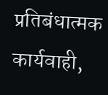प्रतिबंधात्मक कार्यवाही,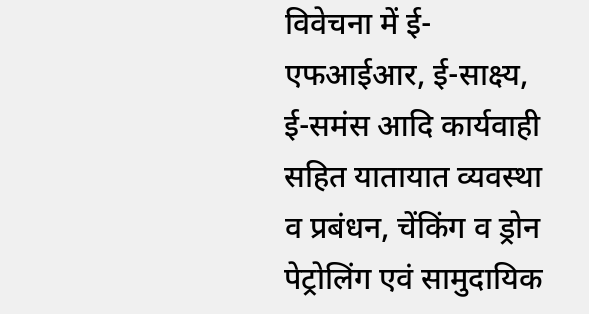विवेचना में ई-एफआईआर, ई-साक्ष्य, ई-समंस आदि कार्यवाही सहित यातायात व्यवस्था व प्रबंधन, चेंकिंग व ड्रोन पेट्रोलिंग एवं सामुदायिक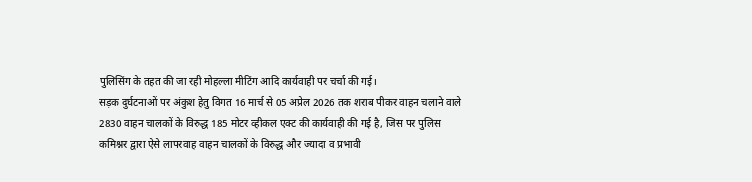पुलिसिंग के तहत की जा रही मोहल्ला मीटिंग आदि कार्यवाही पर चर्चा की गई।
सड़क दुर्घटनाओं पर अंकुश हेतु विगत 16 मार्च से 05 अप्रेल 2026 तक शराब पीकर वाहन चलाने वाले 2830 वाहन चालकों के विरुद्ध 185 मोटर व्हीकल एक्ट की कार्यवाही की गई है, जिस पर पुलिस कमिश्नर द्वारा ऐसे लापरवाह वाहन चालकों के विरुद्ध और ज्यादा व प्रभावी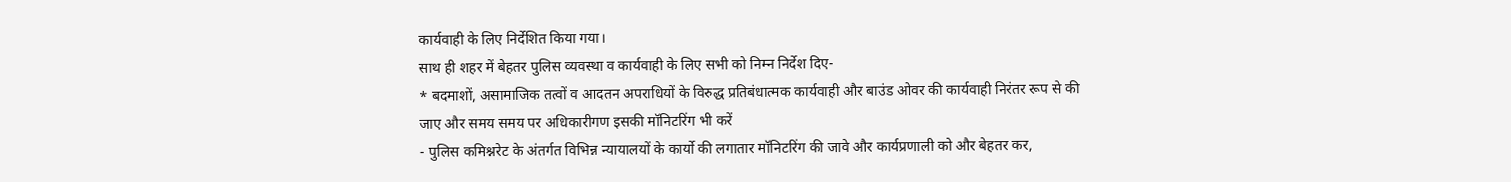कार्यवाही के लिए निर्देशित किया गया।
साथ ही शहर में बेहतर पुलिस व्यवस्था व कार्यवाही के लिए सभी को निम्न निर्देश दिए-
* बदमाशों, असामाजिक तत्वों व आदतन अपराधियों के विरुद्ध प्रतिबंधात्मक कार्यवाही और बाउंड ओवर की कार्यवाही निरंतर रूप से की जाए और समय समय पर अधिकारीगण इसकी मॉनिटरिंग भी करें
- पुलिस कमिश्नरेट के अंतर्गत विभिन्न न्यायालयों के कार्यो की लगातार मॉनिटरिंग की जावे और कार्यप्रणाली को और बेहतर कर,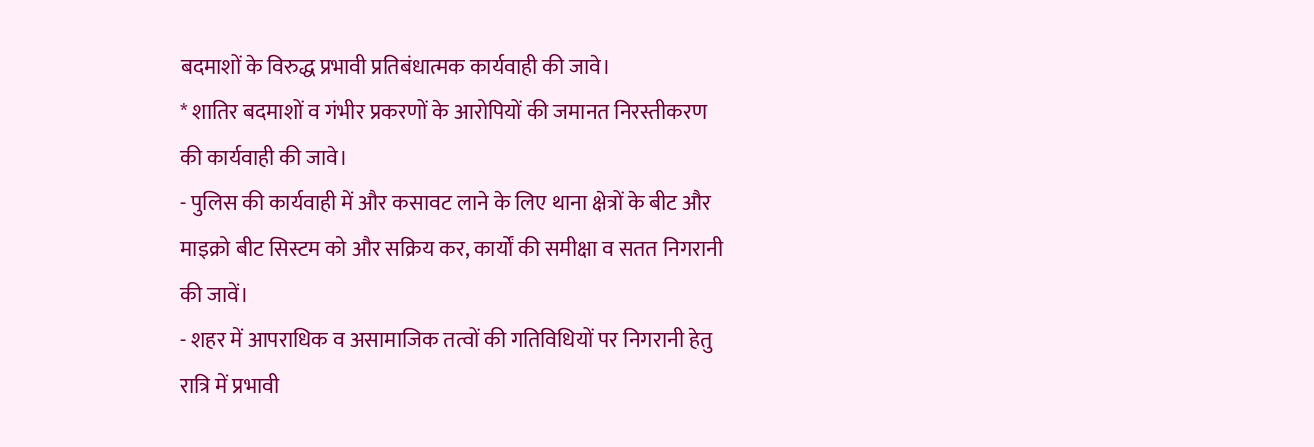बदमाशों के विरुद्ध प्रभावी प्रतिबंधात्मक कार्यवाही की जावे।
* शातिर बदमाशों व गंभीर प्रकरणों के आरोपियों की जमानत निरस्तीकरण की कार्यवाही की जावे।
- पुलिस की कार्यवाही में और कसावट लाने के लिए थाना क्षेत्रों के बीट और माइक्रो बीट सिस्टम को और सक्रिय कर, कार्यों की समीक्षा व सतत निगरानी की जावें।
- शहर में आपराधिक व असामाजिक तत्वों की गतिविधियों पर निगरानी हेतु रात्रि में प्रभावी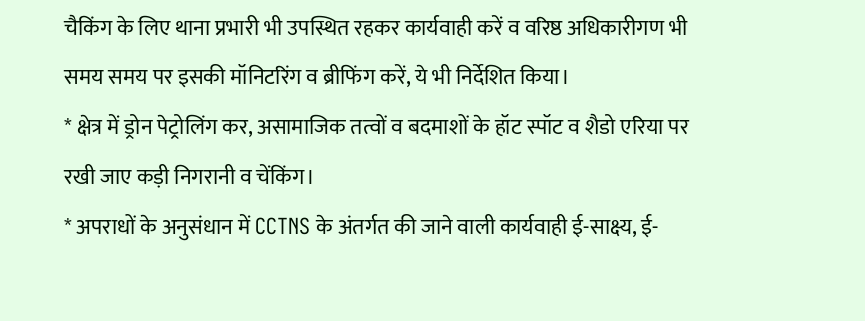चैकिंग के लिए थाना प्रभारी भी उपस्थित रहकर कार्यवाही करें व वरिष्ठ अधिकारीगण भी समय समय पर इसकी मॉनिटरिंग व ब्रीफिंग करें, ये भी निर्देशित किया।
* क्षेत्र में ड्रोन पेट्रोलिंग कर, असामाजिक तत्वों व बदमाशों के हॉट स्पॉट व शैडो एरिया पर रखी जाए कड़ी निगरानी व चेंकिंग।
* अपराधों के अनुसंधान में CCTNS के अंतर्गत की जाने वाली कार्यवाही ई-साक्ष्य, ई-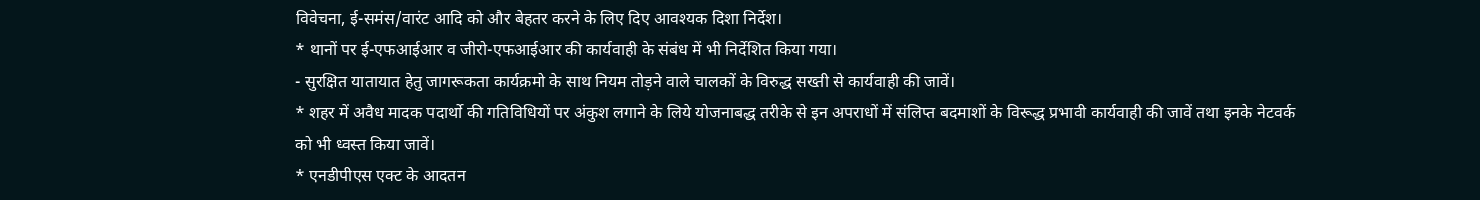विवेचना, ई-समंस/वारंट आदि को और बेहतर करने के लिए दिए आवश्यक दिशा निर्देश।
* थानों पर ई-एफआईआर व जीरो-एफआईआर की कार्यवाही के संबंध में भी निर्देशित किया गया।
- सुरक्षित यातायात हेतु जागरूकता कार्यक्रमो के साथ नियम तोड़ने वाले चालकों के विरुद्ध सख्ती से कार्यवाही की जावें।
* शहर में अवैध मादक पदार्थो की गतिविधियों पर अंकुश लगाने के लिये योजनाबद्ध तरीके से इन अपराधों में संलिप्त बदमाशों के विरूद्ध प्रभावी कार्यवाही की जावें तथा इनके नेटवर्क को भी ध्वस्त किया जावें।
* एनडीपीएस एक्ट के आदतन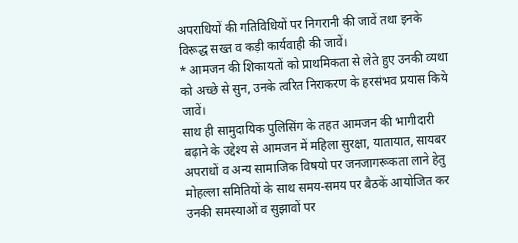अपराधियों की गतिविधियों पर निगरानी की जावें तथा इनके विरूद्ध सख्त व कड़ी कार्यवाही की जावें।
* आमजन की शिकायतों को प्राथमिकता से लेते हुए उनकी व्यथा को अच्छे से सुन, उनके त्वरित निराकरण के हरसंभव प्रयास किये जावें।
साथ ही सामुदायिक पुलिसिंग के तहत आमजन की भागीदारी बढ़ाने के उद्देश्य से आमजन में महिला सुरक्षा, यातायात, सायबर अपराधों व अन्य सामाजिक विषयो पर जनजागरूकता लाने हेतु मोहल्ला समितियों के साथ समय-समय पर बैठकें आयोजित कर उनकी समस्याओं व सुझावों पर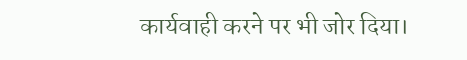कार्यवाही करने पर भी जोर दिया।